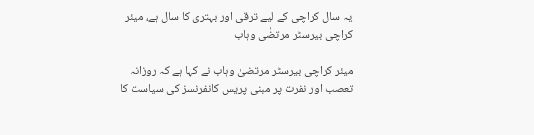یہ سال کراچی کے لیے ترقی اور بہتری کا سال ہے، میئر کراچی بیرسٹر مرتضٰی وہاب

میئر کراچی بیرسٹر مرتضیٰ وہاب نے کہا ہے کہ روزانہ تعصب اور نفرت پر مبنی پریس کانفرنسز کی سیاست کا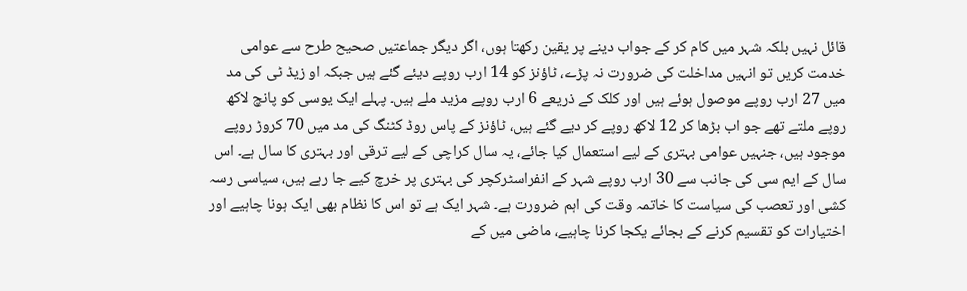قائل نہیں بلکہ شہر میں کام کر کے جواب دینے پر یقین رکھتا ہوں، اگر دیگر جماعتیں صحیح طرح سے عوامی خدمت کریں تو انہیں مداخلت کی ضرورت نہ پڑے، ٹاؤنز کو 14 ارب روپے دیئے گئے ہیں جبکہ او زیڈ ٹی کی مد میں 27 ارب روپے موصول ہوئے ہیں اور کلک کے ذریعے 6 ارب روپے مزید ملے ہیں۔ پہلے ایک یوسی کو پانچ لاکھ روپے ملتے تھے جو اب بڑھا کر 12 لاکھ روپے کر دیے گئے ہیں، ٹاؤنز کے پاس روڈ کٹنگ کی مد میں 70 کروڑ روپے موجود ہیں، جنہیں عوامی بہتری کے لیے استعمال کیا جائے، یہ سال کراچی کے لیے ترقی اور بہتری کا سال ہے۔ اس سال کے ایم سی کی جانب سے 30 ارب روپے شہر کے انفراسٹرکچر کی بہتری پر خرچ کیے جا رہے ہیں، سیاسی رسہ کشی اور تعصب کی سیاست کا خاتمہ وقت کی اہم ضرورت ہے۔ شہر ایک ہے تو اس کا نظام بھی ایک ہونا چاہیے اور اختیارات کو تقسیم کرنے کے بجائے یکجا کرنا چاہیے، ماضی میں کے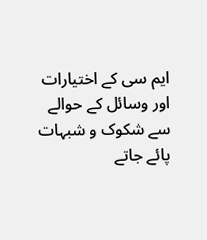ایم سی کے اختیارات اور وسائل کے حوالے سے شکوک و شبہات پائے جاتے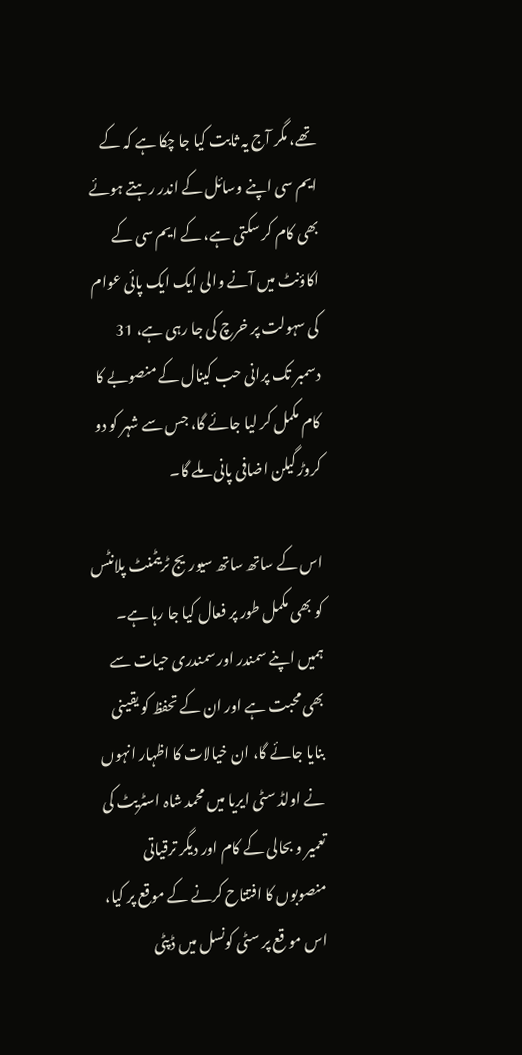تھے، مگر آج یہ ثابت کیا جا چکا ہے کہ کے ایم سی اپنے وسائل کے اندر رہتے ہوئے بھی کام کر سکتی ہے، کے ایم سی کے اکاؤنٹ میں آنے والی ایک ایک پائی عوام کی سہولت پر خرچ کی جا رہی ہے، 31 دسمبر تک پرانی حب کینال کے منصوبے کا کام مکمل کر لیا جائے گا، جس سے شہر کو دو کروڑ گیلن اضافی پانی ملے گا۔

اس کے ساتھ ساتھ سیوریج ٹریٹمنٹ پلانٹس کو بھی مکمل طور پر فعال کیا جا رہا ہے۔ ہمیں اپنے سمندر اور سمندری حیات سے بھی محبت ہے اور ان کے تحفظ کو یقینی بنایا جائے گا، ان خیالات کا اظہار انہوں نے اولڈ سٹی ایریا میں محمد شاہ اسٹریٹ کی تعمیر و بحالی کے کام اور دیگر ترقیاتی منصوبوں کا افتتاح کرنے کے موقع پر کیا، اس مو قع پر سٹی کونسل میں ڈپٹی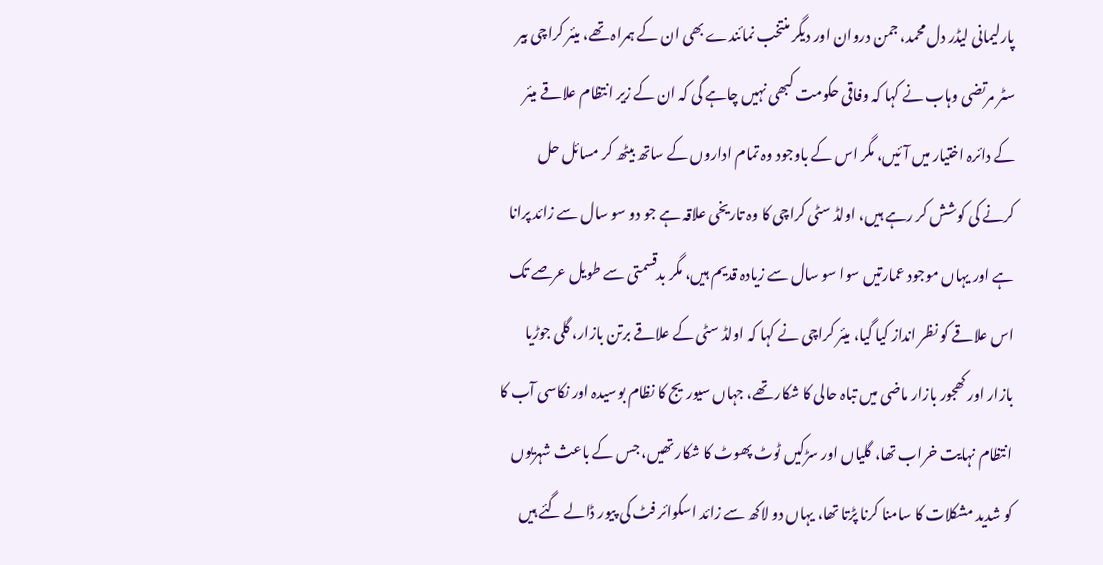پارلیمانی لیڈر دل محمد، جمن دروان اور دیگر منتخب نمائندے بھی ان کے ہمراہ تھے، میئر کراچی بیر سٹر مرتضی وہاب نے کہا کہ وفاقی حکومت کبھی نہیں چاہے گی کہ ان کے زیر انتظام علاقے میئر کے دائرہ اختیار میں آئیں، مگر اس کے باوجود وہ تمام اداروں کے ساتھ بیٹھ کر مسائل حل کرنے کی کوشش کر رہے ہیں، اولڈ سٹی کراچی کا وہ تاریخی علاقہ ہے جو دو سو سال سے زائد پرانا ہے اور یہاں موجود عمارتیں سوا سو سال سے زیادہ قدیم ہیں، مگر بدقسمتی سے طویل عرصے تک اس علاقے کو نظر انداز کیا گیا، میئر کراچی نے کہا کہ اولڈ سٹی کے علاقے برتن بازار، گلی جوڑیا بازار اور کھجور بازار ماضی میں تباہ حالی کا شکار تھے، جہاں سیوریج کا نظام بوسیدہ اور نکاسی آب کا انتظام نہایت خراب تھا، گلیاں اور سڑکیں ٹوٹ پھوٹ کا شکار تھیں، جس کے باعث شہریوں کو شدید مشکلات کا سامنا کرنا پڑتا تھا، یہاں دو لاکھ سے زائد اسکوائر فٹ کی پیور ڈالے گئے ہیں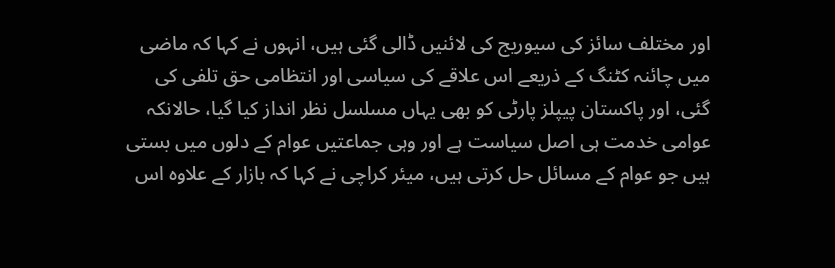اور مختلف سائز کی سیوریج کی لائنیں ڈالی گئی ہیں، انہوں نے کہا کہ ماضی میں چائنہ کٹنگ کے ذریعے اس علاقے کی سیاسی اور انتظامی حق تلفی کی گئی، اور پاکستان پیپلز پارٹی کو بھی یہاں مسلسل نظر انداز کیا گیا، حالانکہ عوامی خدمت ہی اصل سیاست ہے اور وہی جماعتیں عوام کے دلوں میں بستی ہیں جو عوام کے مسائل حل کرتی ہیں، میئر کراچی نے کہا کہ بازار کے علاوہ اس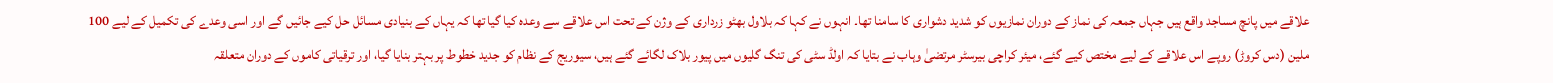علاقے میں پانچ مساجد واقع ہیں جہاں جمعہ کی نماز کے دوران نمازیوں کو شدید دشواری کا سامنا تھا۔ انہوں نے کہا کہ بلاول بھٹو زرداری کے وژن کے تحت اس علاقے سے وعدہ کیا گیا تھا کہ یہاں کے بنیادی مسائل حل کیے جائیں گے اور اسی وعدے کی تکمیل کے لیے 100 ملین (دس کروڑ) روپے اس علاقے کے لیے مختص کیے گئے، میئر کراچی بیرسٹر مرتضیٰ وہاب نے بتایا کہ اولڈ سٹی کی تنگ گلیوں میں پیور بلاک لگائے گئے ہیں، سیوریج کے نظام کو جدید خطوط پر بہتر بنایا گیا، اور ترقیاتی کاموں کے دوران متعلقہ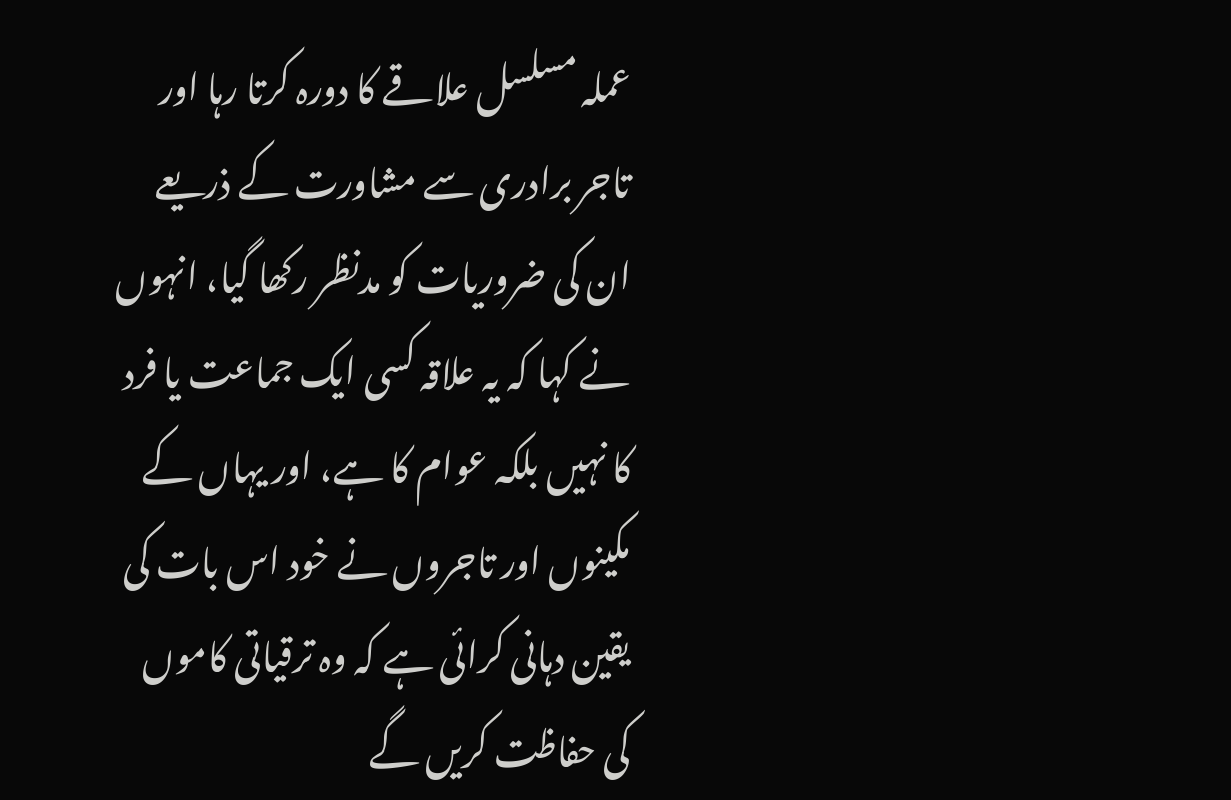عملہ مسلسل علاقے کا دورہ کرتا رہا اور تاجر برادری سے مشاورت کے ذریعے ان کی ضروریات کو مدنظر رکھا گیا، انہوں نے کہا کہ یہ علاقہ کسی ایک جماعت یا فرد کا نہیں بلکہ عوام کا ہے، اور یہاں کے مکینوں اور تاجروں نے خود اس بات کی یقین دہانی کرائی ہے کہ وہ ترقیاتی کاموں کی حفاظت کریں گے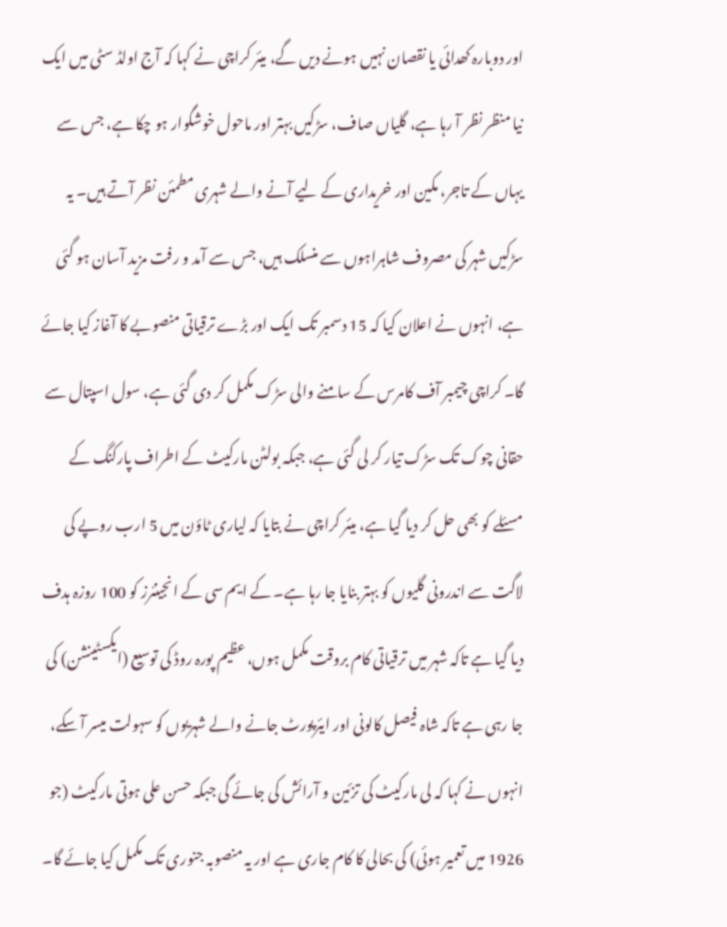اور دوبارہ کھدائی یا نقصان نہیں ہونے دیں گے، میئر کراچی نے کہا کہ آج اولڈ سٹی میں ایک نیا منظر نظر آ رہا ہے، گلیاں صاف، سڑکیں بہتر اور ماحول خوشگوار ہو چکا ہے، جس سے یہاں کے تاجر، مکین اور خریداری کے لیے آنے والے شہری مطمئن نظر آتے ہیں۔ یہ سڑکیں شہر کی مصروف شاہراہوں سے منسلک ہیں، جس سے آمد و رفت مزید آسان ہو گئی ہے، انہوں نے اعلان کیا کہ 15 دسمبر تک ایک اور بڑے ترقیاتی منصوبے کا آغاز کیا جائے گا۔ کراچی چیمبر آف کامرس کے سامنے والی سڑک مکمل کر دی گئی ہے، سول اسپتال سے حقانی چوک تک سڑک تیار کر لی گئی ہے، جبکہ بولٹن مارکیٹ کے اطراف پارکنگ کے مسئلے کو بھی حل کر دیا گیا ہے، میئر کراچی نے بتایا کہ لیاری ٹاؤن میں 5 ارب روپے کی لاگت سے اندرونی گلیوں کو بہتر بنایا جا رہا ہے۔ کے ایم سی کے انجینئرز کو 100 روزہ ہدف دیا گیا ہے تاکہ شہر میں ترقیاتی کام بروقت مکمل ہوں، عظیم پورہ روڈ کی توسیع (ایکسٹینشن) کی جا رہی ہے تاکہ شاہ فیصل کالونی اور ایئرپورٹ جانے والے شہریوں کو سہولت میسر آ سکے، انہوں نے کہا کہ لی مارکیٹ کی تزئین و آرائش کی جائے گی جبکہ حسن علی ہوتی مارکیٹ (جو 1926 میں تعمیر ہوئی) کی بحالی کا کام جاری ہے اور یہ منصوبہ جنوری تک مکمل کیا جائے گا۔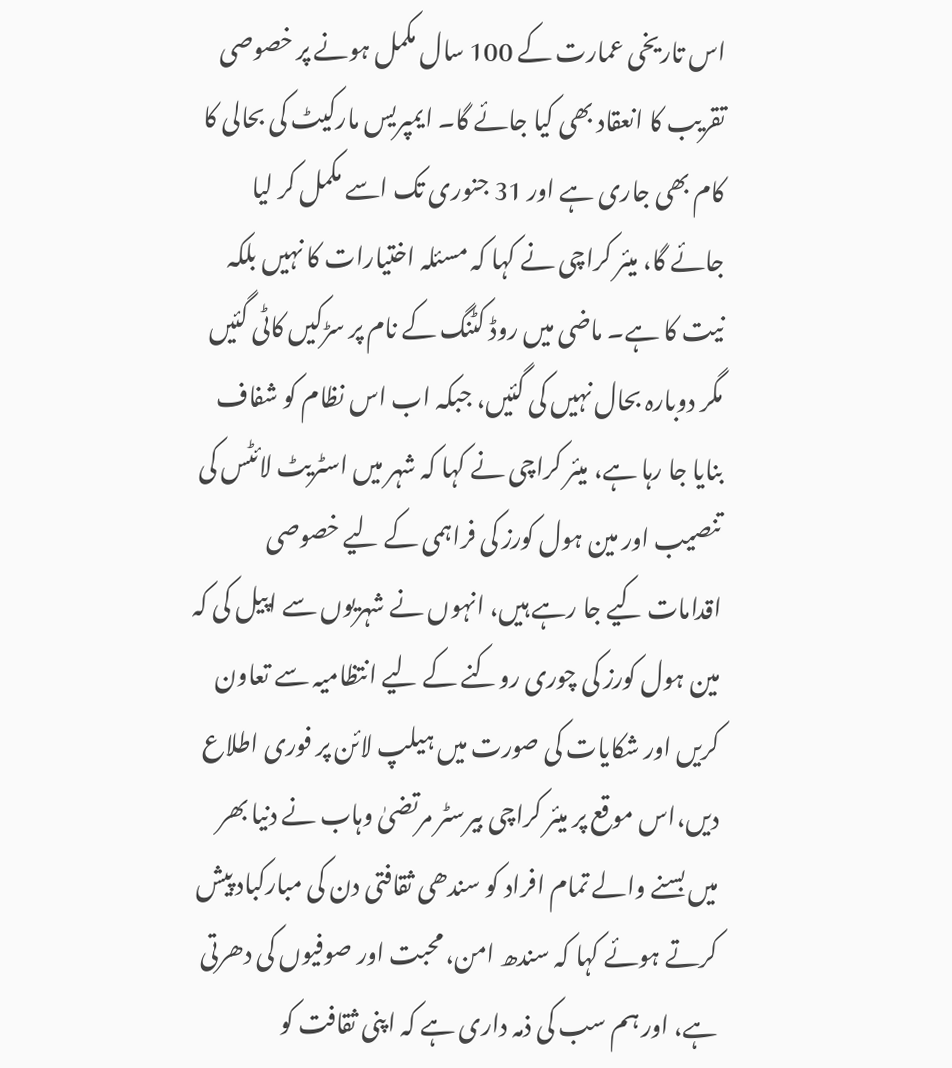اس تاریخی عمارت کے 100 سال مکمل ہونے پر خصوصی تقریب کا انعقاد بھی کیا جائے گا۔ ایمپریس مارکیٹ کی بحالی کا کام بھی جاری ہے اور 31 جنوری تک اسے مکمل کر لیا جائے گا، میئر کراچی نے کہا کہ مسئلہ اختیارات کا نہیں بلکہ نیت کا ہے۔ ماضی میں روڈ کٹنگ کے نام پر سڑکیں کاٹی گئیں مگر دوبارہ بحال نہیں کی گئیں، جبکہ اب اس نظام کو شفاف بنایا جا رہا ہے، میئر کراچی نے کہا کہ شہر میں اسٹریٹ لائٹس کی تنصیب اور مین ہول کورز کی فراہمی کے لیے خصوصی اقدامات کیے جا رہے ہیں، انہوں نے شہریوں سے اپیل کی کہ مین ہول کورز کی چوری روکنے کے لیے انتظامیہ سے تعاون کریں اور شکایات کی صورت میں ہیلپ لائن پر فوری اطلاع دیں،اس موقع پر میئر کراچی بیرسٹر مرتضیٰ وہاب نے دنیا بھر میں بسنے والے تمام افراد کو سندھی ثقافتی دن کی مبارکباد پیش کرتے ہوئے کہا کہ سندھ امن، محبت اور صوفیوں کی دھرتی ہے، اور ہم سب کی ذمہ داری ہے کہ اپنی ثقافت کو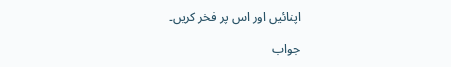اپنائیں اور اس پر فخر کریں۔

جواب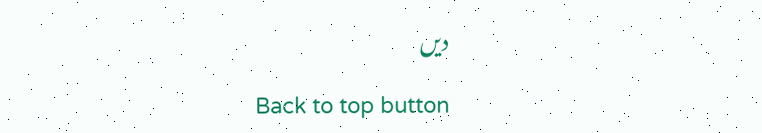دیں

Back to top button